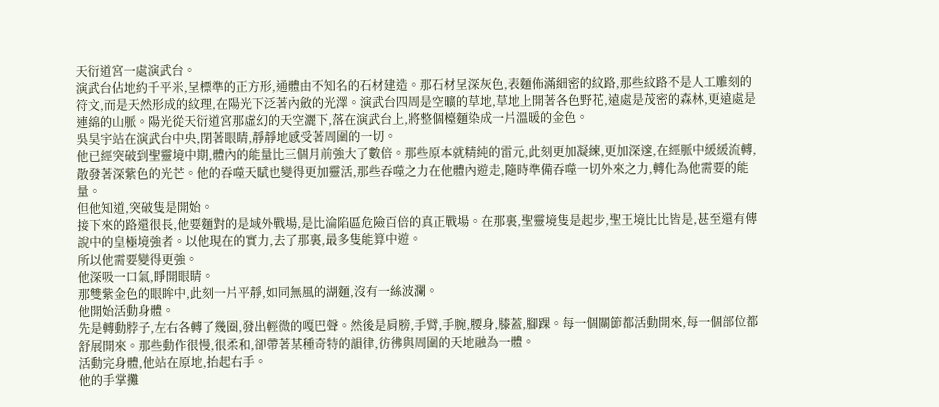天衍道宮一處演武台。
演武台佔地約千平米,呈標準的正方形,通體由不知名的石材建造。那石材呈深灰色,表麵佈滿細密的紋路,那些紋路不是人工雕刻的符文,而是天然形成的紋理,在陽光下泛著內斂的光澤。演武台四周是空曠的草地,草地上開著各色野花,遠處是茂密的森林,更遠處是連綿的山脈。陽光從天衍道宮那虛幻的天空灑下,落在演武台上,將整個檯麵染成一片溫暖的金色。
吳昊宇站在演武台中央,閉著眼睛,靜靜地感受著周圍的一切。
他已經突破到聖靈境中期,體內的能量比三個月前強大了數倍。那些原本就精純的雷元,此刻更加凝練,更加深邃,在經脈中緩緩流轉,散發著深紫色的光芒。他的吞噬天賦也變得更加靈活,那些吞噬之力在他體內遊走,隨時準備吞噬一切外來之力,轉化為他需要的能量。
但他知道,突破隻是開始。
接下來的路還很長,他要麵對的是域外戰場,是比淪陷區危險百倍的真正戰場。在那裏,聖靈境隻是起步,聖王境比比皆是,甚至還有傳說中的皇極境強者。以他現在的實力,去了那裏,最多隻能算中遊。
所以他需要變得更強。
他深吸一口氣,睜開眼睛。
那雙紫金色的眼眸中,此刻一片平靜,如同無風的湖麵,沒有一絲波瀾。
他開始活動身體。
先是轉動脖子,左右各轉了幾圈,發出輕微的嘎巴聲。然後是肩膀,手臂,手腕,腰身,膝蓋,腳踝。每一個關節都活動開來,每一個部位都舒展開來。那些動作很慢,很柔和,卻帶著某種奇特的韻律,彷彿與周圍的天地融為一體。
活動完身體,他站在原地,抬起右手。
他的手掌攤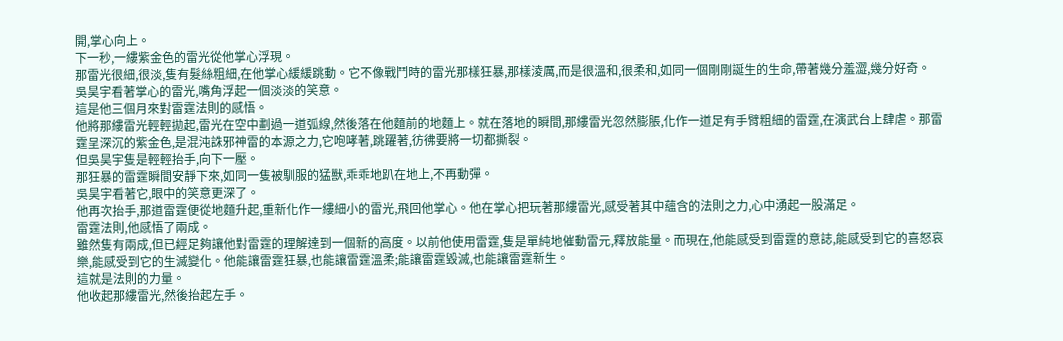開,掌心向上。
下一秒,一縷紫金色的雷光從他掌心浮現。
那雷光很細,很淡,隻有髮絲粗細,在他掌心緩緩跳動。它不像戰鬥時的雷光那樣狂暴,那樣淩厲,而是很溫和,很柔和,如同一個剛剛誕生的生命,帶著幾分羞澀,幾分好奇。
吳昊宇看著掌心的雷光,嘴角浮起一個淡淡的笑意。
這是他三個月來對雷霆法則的感悟。
他將那縷雷光輕輕拋起,雷光在空中劃過一道弧線,然後落在他麵前的地麵上。就在落地的瞬間,那縷雷光忽然膨脹,化作一道足有手臂粗細的雷霆,在演武台上肆虐。那雷霆呈深沉的紫金色,是混沌誅邪神雷的本源之力,它咆哮著,跳躍著,彷彿要將一切都撕裂。
但吳昊宇隻是輕輕抬手,向下一壓。
那狂暴的雷霆瞬間安靜下來,如同一隻被馴服的猛獸,乖乖地趴在地上,不再動彈。
吳昊宇看著它,眼中的笑意更深了。
他再次抬手,那道雷霆便從地麵升起,重新化作一縷細小的雷光,飛回他掌心。他在掌心把玩著那縷雷光,感受著其中蘊含的法則之力,心中湧起一股滿足。
雷霆法則,他感悟了兩成。
雖然隻有兩成,但已經足夠讓他對雷霆的理解達到一個新的高度。以前他使用雷霆,隻是單純地催動雷元,釋放能量。而現在,他能感受到雷霆的意誌,能感受到它的喜怒哀樂,能感受到它的生滅變化。他能讓雷霆狂暴,也能讓雷霆溫柔;能讓雷霆毀滅,也能讓雷霆新生。
這就是法則的力量。
他收起那縷雷光,然後抬起左手。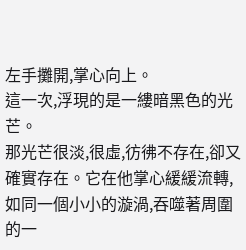左手攤開,掌心向上。
這一次,浮現的是一縷暗黑色的光芒。
那光芒很淡,很虛,彷彿不存在,卻又確實存在。它在他掌心緩緩流轉,如同一個小小的漩渦,吞噬著周圍的一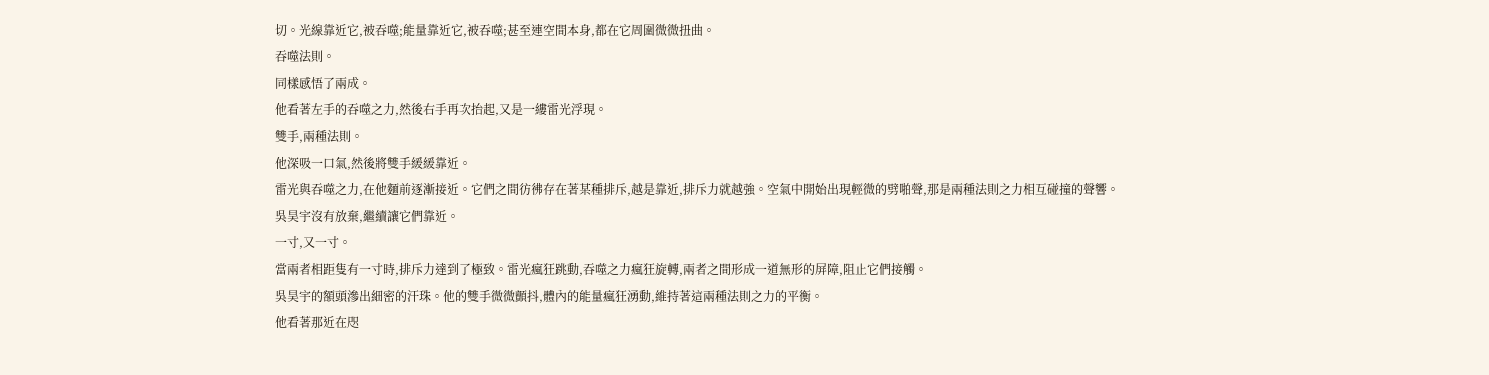切。光線靠近它,被吞噬;能量靠近它,被吞噬;甚至連空間本身,都在它周圍微微扭曲。
吞噬法則。
同樣感悟了兩成。
他看著左手的吞噬之力,然後右手再次抬起,又是一縷雷光浮現。
雙手,兩種法則。
他深吸一口氣,然後將雙手緩緩靠近。
雷光與吞噬之力,在他麵前逐漸接近。它們之間彷彿存在著某種排斥,越是靠近,排斥力就越強。空氣中開始出現輕微的劈啪聲,那是兩種法則之力相互碰撞的聲響。
吳昊宇沒有放棄,繼續讓它們靠近。
一寸,又一寸。
當兩者相距隻有一寸時,排斥力達到了極致。雷光瘋狂跳動,吞噬之力瘋狂旋轉,兩者之間形成一道無形的屏障,阻止它們接觸。
吳昊宇的額頭滲出細密的汗珠。他的雙手微微顫抖,體內的能量瘋狂湧動,維持著這兩種法則之力的平衡。
他看著那近在咫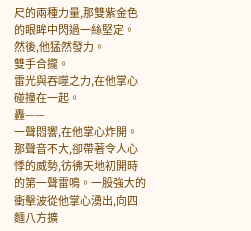尺的兩種力量,那雙紫金色的眼眸中閃過一絲堅定。
然後,他猛然發力。
雙手合攏。
雷光與吞噬之力,在他掌心碰撞在一起。
轟——
一聲悶響,在他掌心炸開。那聲音不大,卻帶著令人心悸的威勢,彷彿天地初開時的第一聲雷鳴。一股強大的衝擊波從他掌心湧出,向四麵八方擴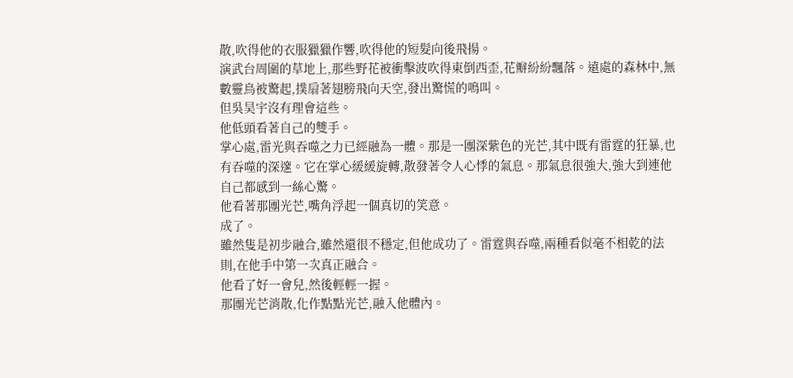散,吹得他的衣服獵獵作響,吹得他的短髮向後飛揚。
演武台周圍的草地上,那些野花被衝擊波吹得東倒西歪,花瓣紛紛飄落。遠處的森林中,無數靈鳥被驚起,撲扇著翅膀飛向天空,發出驚慌的鳴叫。
但吳昊宇沒有理會這些。
他低頭看著自己的雙手。
掌心處,雷光與吞噬之力已經融為一體。那是一團深紫色的光芒,其中既有雷霆的狂暴,也有吞噬的深邃。它在掌心緩緩旋轉,散發著令人心悸的氣息。那氣息很強大,強大到連他自己都感到一絲心驚。
他看著那團光芒,嘴角浮起一個真切的笑意。
成了。
雖然隻是初步融合,雖然還很不穩定,但他成功了。雷霆與吞噬,兩種看似毫不相乾的法則,在他手中第一次真正融合。
他看了好一會兒,然後輕輕一握。
那團光芒消散,化作點點光芒,融入他體內。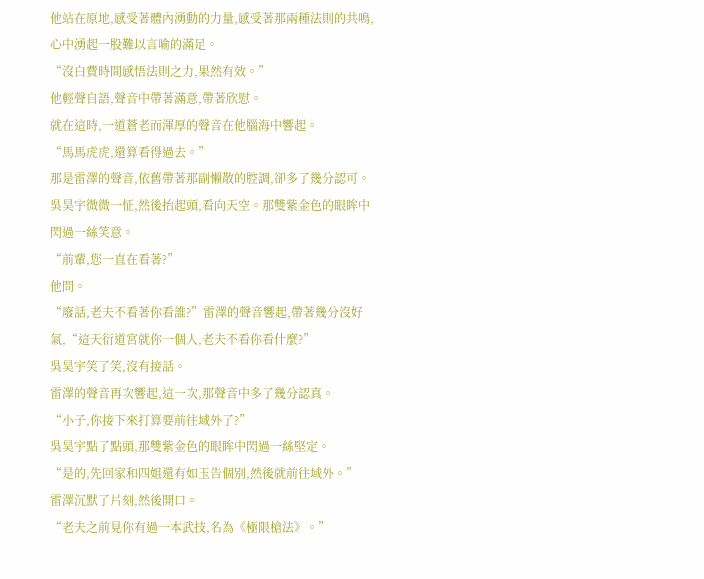他站在原地,感受著體內湧動的力量,感受著那兩種法則的共鳴,心中湧起一股難以言喻的滿足。
“沒白費時間感悟法則之力,果然有效。”
他輕聲自語,聲音中帶著滿意,帶著欣慰。
就在這時,一道蒼老而渾厚的聲音在他腦海中響起。
“馬馬虎虎,還算看得過去。”
那是雷澤的聲音,依舊帶著那副懶散的腔調,卻多了幾分認可。
吳昊宇微微一怔,然後抬起頭,看向天空。那雙紫金色的眼眸中閃過一絲笑意。
“前輩,您一直在看著?”
他問。
“廢話,老夫不看著你看誰?”雷澤的聲音響起,帶著幾分沒好氣,“這天衍道宮就你一個人,老夫不看你看什麼?”
吳昊宇笑了笑,沒有接話。
雷澤的聲音再次響起,這一次,那聲音中多了幾分認真。
“小子,你接下來打算要前往域外了?”
吳昊宇點了點頭,那雙紫金色的眼眸中閃過一絲堅定。
“是的,先回家和四姐還有如玉告個別,然後就前往域外。”
雷澤沉默了片刻,然後開口。
“老夫之前見你有過一本武技,名為《極限槍法》。”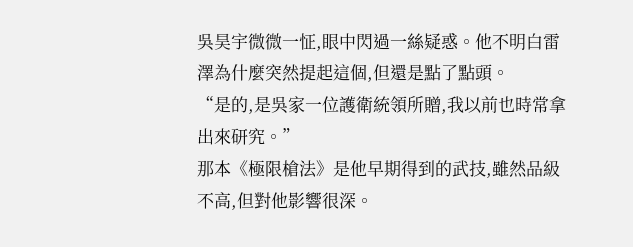吳昊宇微微一怔,眼中閃過一絲疑惑。他不明白雷澤為什麼突然提起這個,但還是點了點頭。
“是的,是吳家一位護衛統領所贈,我以前也時常拿出來研究。”
那本《極限槍法》是他早期得到的武技,雖然品級不高,但對他影響很深。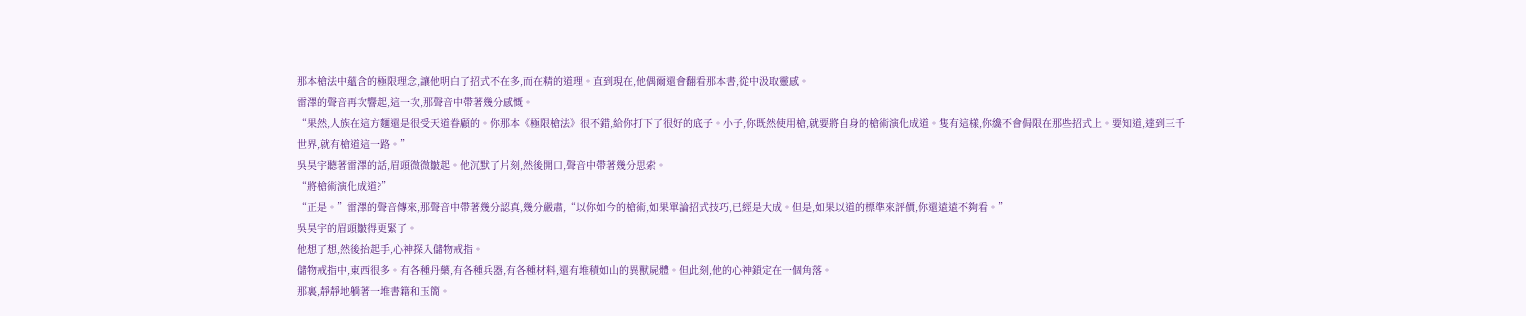那本槍法中蘊含的極限理念,讓他明白了招式不在多,而在精的道理。直到現在,他偶爾還會翻看那本書,從中汲取靈感。
雷澤的聲音再次響起,這一次,那聲音中帶著幾分感慨。
“果然,人族在這方麵還是很受天道眷顧的。你那本《極限槍法》很不錯,給你打下了很好的底子。小子,你既然使用槍,就要將自身的槍術演化成道。隻有這樣,你纔不會侷限在那些招式上。要知道,達到三千世界,就有槍道這一路。”
吳昊宇聽著雷澤的話,眉頭微微皺起。他沉默了片刻,然後開口,聲音中帶著幾分思索。
“將槍術演化成道?”
“正是。”雷澤的聲音傳來,那聲音中帶著幾分認真,幾分嚴肅,“以你如今的槍術,如果單論招式技巧,已經是大成。但是,如果以道的標準來評價,你還遠遠不夠看。”
吳昊宇的眉頭皺得更緊了。
他想了想,然後抬起手,心神探入儲物戒指。
儲物戒指中,東西很多。有各種丹藥,有各種兵器,有各種材料,還有堆積如山的異獸屍體。但此刻,他的心神鎖定在一個角落。
那裏,靜靜地躺著一堆書籍和玉簡。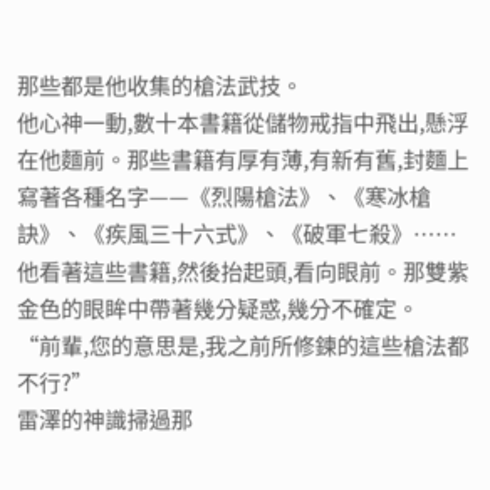那些都是他收集的槍法武技。
他心神一動,數十本書籍從儲物戒指中飛出,懸浮在他麵前。那些書籍有厚有薄,有新有舊,封麵上寫著各種名字——《烈陽槍法》、《寒冰槍訣》、《疾風三十六式》、《破軍七殺》……
他看著這些書籍,然後抬起頭,看向眼前。那雙紫金色的眼眸中帶著幾分疑惑,幾分不確定。
“前輩,您的意思是,我之前所修鍊的這些槍法都不行?”
雷澤的神識掃過那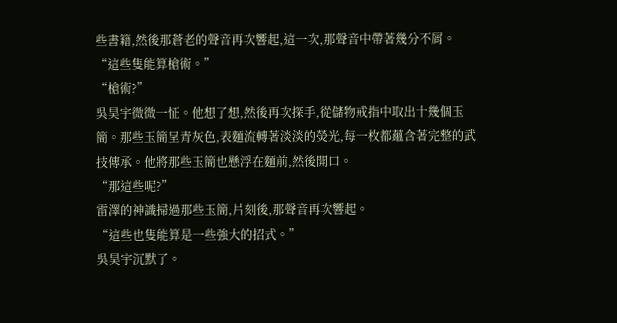些書籍,然後那蒼老的聲音再次響起,這一次,那聲音中帶著幾分不屑。
“這些隻能算槍術。”
“槍術?”
吳昊宇微微一怔。他想了想,然後再次探手,從儲物戒指中取出十幾個玉簡。那些玉簡呈青灰色,表麵流轉著淡淡的熒光,每一枚都蘊含著完整的武技傳承。他將那些玉簡也懸浮在麵前,然後開口。
“那這些呢?”
雷澤的神識掃過那些玉簡,片刻後,那聲音再次響起。
“這些也隻能算是一些強大的招式。”
吳昊宇沉默了。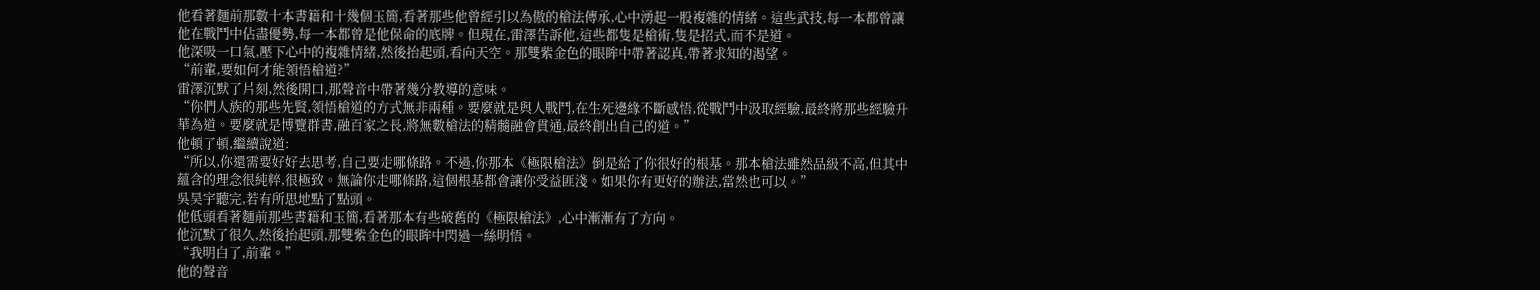他看著麵前那數十本書籍和十幾個玉簡,看著那些他曾經引以為傲的槍法傳承,心中湧起一股複雜的情緒。這些武技,每一本都曾讓他在戰鬥中佔盡優勢,每一本都曾是他保命的底牌。但現在,雷澤告訴他,這些都隻是槍術,隻是招式,而不是道。
他深吸一口氣,壓下心中的複雜情緒,然後抬起頭,看向天空。那雙紫金色的眼眸中帶著認真,帶著求知的渴望。
“前輩,要如何才能領悟槍道?”
雷澤沉默了片刻,然後開口,那聲音中帶著幾分教導的意味。
“你們人族的那些先賢,領悟槍道的方式無非兩種。要麼就是與人戰鬥,在生死邊緣不斷感悟,從戰鬥中汲取經驗,最終將那些經驗升華為道。要麼就是博覽群書,融百家之長,將無數槍法的精髓融會貫通,最終創出自己的道。”
他頓了頓,繼續說道:
“所以,你還需要好好去思考,自己要走哪條路。不過,你那本《極限槍法》倒是給了你很好的根基。那本槍法雖然品級不高,但其中蘊含的理念很純粹,很極致。無論你走哪條路,這個根基都會讓你受益匪淺。如果你有更好的辦法,當然也可以。”
吳昊宇聽完,若有所思地點了點頭。
他低頭看著麵前那些書籍和玉簡,看著那本有些破舊的《極限槍法》,心中漸漸有了方向。
他沉默了很久,然後抬起頭,那雙紫金色的眼眸中閃過一絲明悟。
“我明白了,前輩。”
他的聲音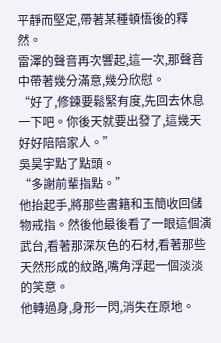平靜而堅定,帶著某種頓悟後的釋然。
雷澤的聲音再次響起,這一次,那聲音中帶著幾分滿意,幾分欣慰。
“好了,修鍊要鬆緊有度,先回去休息一下吧。你後天就要出發了,這幾天好好陪陪家人。”
吳昊宇點了點頭。
“多謝前輩指點。”
他抬起手,將那些書籍和玉簡收回儲物戒指。然後他最後看了一眼這個演武台,看著那深灰色的石材,看著那些天然形成的紋路,嘴角浮起一個淡淡的笑意。
他轉過身,身形一閃,消失在原地。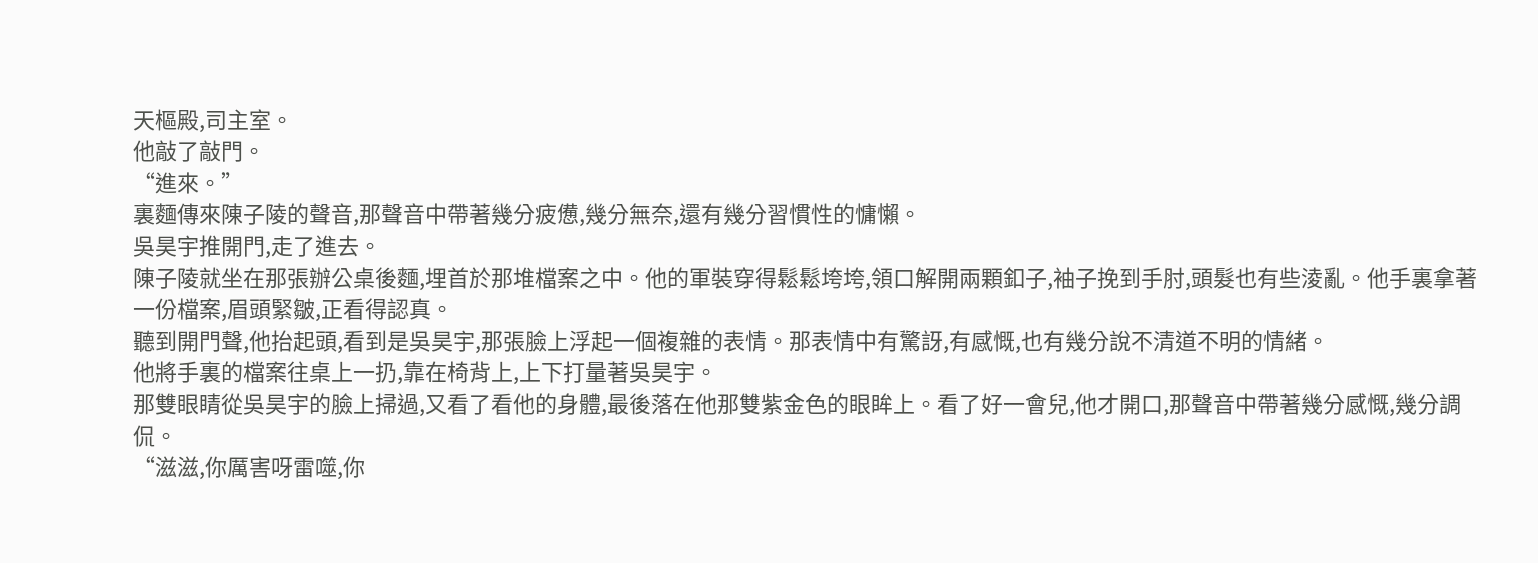天樞殿,司主室。
他敲了敲門。
“進來。”
裏麵傳來陳子陵的聲音,那聲音中帶著幾分疲憊,幾分無奈,還有幾分習慣性的慵懶。
吳昊宇推開門,走了進去。
陳子陵就坐在那張辦公桌後麵,埋首於那堆檔案之中。他的軍裝穿得鬆鬆垮垮,領口解開兩顆釦子,袖子挽到手肘,頭髮也有些淩亂。他手裏拿著一份檔案,眉頭緊皺,正看得認真。
聽到開門聲,他抬起頭,看到是吳昊宇,那張臉上浮起一個複雜的表情。那表情中有驚訝,有感慨,也有幾分說不清道不明的情緒。
他將手裏的檔案往桌上一扔,靠在椅背上,上下打量著吳昊宇。
那雙眼睛從吳昊宇的臉上掃過,又看了看他的身體,最後落在他那雙紫金色的眼眸上。看了好一會兒,他才開口,那聲音中帶著幾分感慨,幾分調侃。
“滋滋,你厲害呀雷噬,你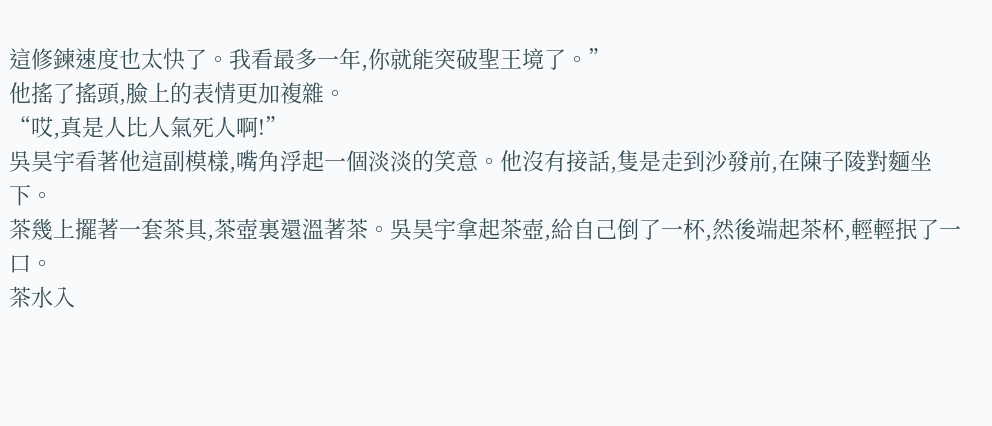這修鍊速度也太快了。我看最多一年,你就能突破聖王境了。”
他搖了搖頭,臉上的表情更加複雜。
“哎,真是人比人氣死人啊!”
吳昊宇看著他這副模樣,嘴角浮起一個淡淡的笑意。他沒有接話,隻是走到沙發前,在陳子陵對麵坐下。
茶幾上擺著一套茶具,茶壺裏還溫著茶。吳昊宇拿起茶壺,給自己倒了一杯,然後端起茶杯,輕輕抿了一口。
茶水入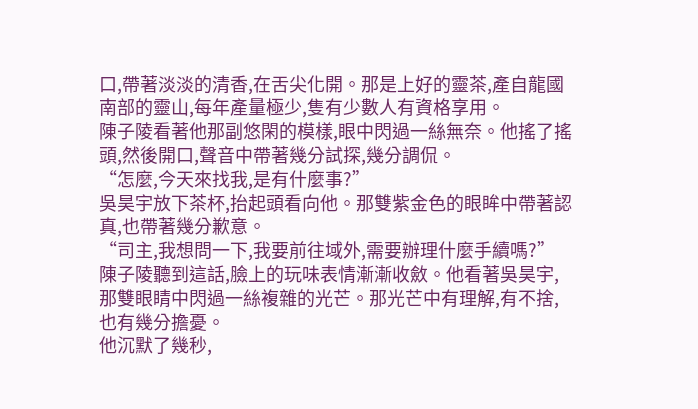口,帶著淡淡的清香,在舌尖化開。那是上好的靈茶,產自龍國南部的靈山,每年產量極少,隻有少數人有資格享用。
陳子陵看著他那副悠閑的模樣,眼中閃過一絲無奈。他搖了搖頭,然後開口,聲音中帶著幾分試探,幾分調侃。
“怎麼,今天來找我,是有什麼事?”
吳昊宇放下茶杯,抬起頭看向他。那雙紫金色的眼眸中帶著認真,也帶著幾分歉意。
“司主,我想問一下,我要前往域外,需要辦理什麼手續嗎?”
陳子陵聽到這話,臉上的玩味表情漸漸收斂。他看著吳昊宇,那雙眼睛中閃過一絲複雜的光芒。那光芒中有理解,有不捨,也有幾分擔憂。
他沉默了幾秒,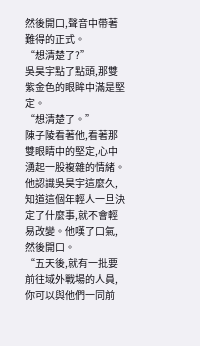然後開口,聲音中帶著難得的正式。
“想清楚了?”
吳昊宇點了點頭,那雙紫金色的眼眸中滿是堅定。
“想清楚了。”
陳子陵看著他,看著那雙眼睛中的堅定,心中湧起一股複雜的情緒。他認識吳昊宇這麼久,知道這個年輕人一旦決定了什麼事,就不會輕易改變。他嘆了口氣,然後開口。
“五天後,就有一批要前往域外戰場的人員,你可以與他們一同前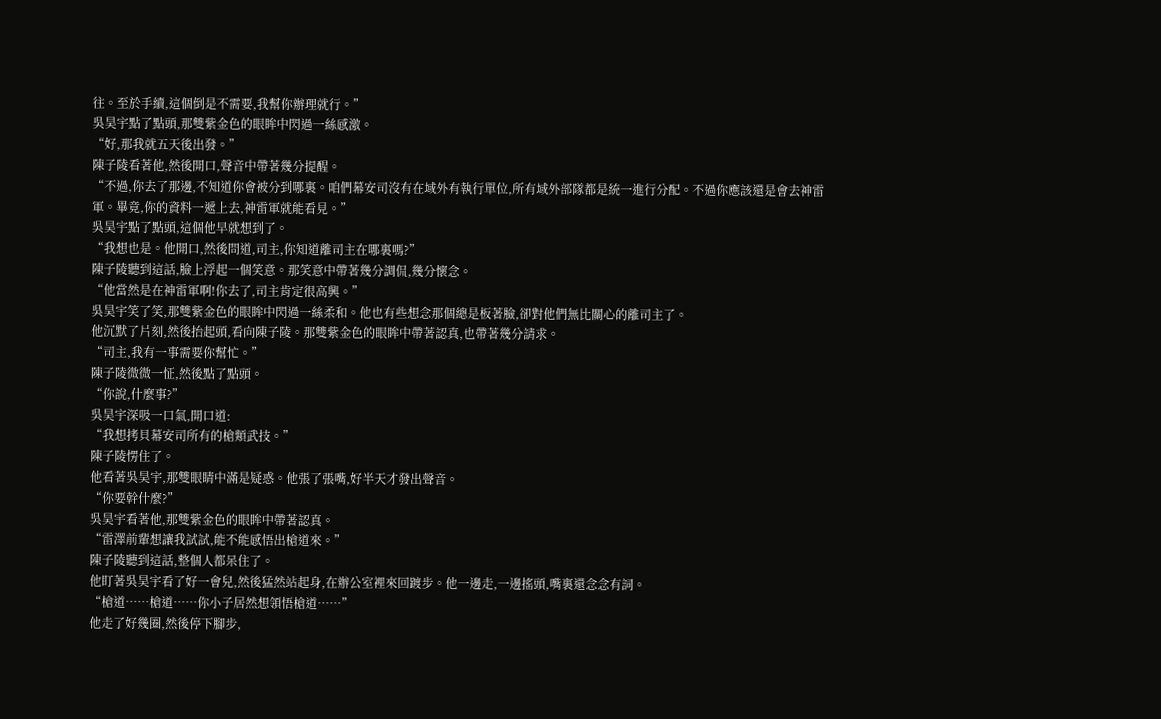往。至於手續,這個倒是不需要,我幫你辦理就行。”
吳昊宇點了點頭,那雙紫金色的眼眸中閃過一絲感激。
“好,那我就五天後出發。”
陳子陵看著他,然後開口,聲音中帶著幾分提醒。
“不過,你去了那邊,不知道你會被分到哪裏。咱們幕安司沒有在域外有執行單位,所有域外部隊都是統一進行分配。不過你應該還是會去神雷軍。畢竟,你的資料一遞上去,神雷軍就能看見。”
吳昊宇點了點頭,這個他早就想到了。
“我想也是。他開口,然後問道,司主,你知道離司主在哪裏嗎?”
陳子陵聽到這話,臉上浮起一個笑意。那笑意中帶著幾分調侃,幾分懷念。
“他當然是在神雷軍啊!你去了,司主肯定很高興。”
吳昊宇笑了笑,那雙紫金色的眼眸中閃過一絲柔和。他也有些想念那個總是板著臉,卻對他們無比關心的離司主了。
他沉默了片刻,然後抬起頭,看向陳子陵。那雙紫金色的眼眸中帶著認真,也帶著幾分請求。
“司主,我有一事需要你幫忙。”
陳子陵微微一怔,然後點了點頭。
“你說,什麼事?”
吳昊宇深吸一口氣,開口道:
“我想拷貝幕安司所有的槍類武技。”
陳子陵愣住了。
他看著吳昊宇,那雙眼睛中滿是疑惑。他張了張嘴,好半天才發出聲音。
“你要幹什麼?”
吳昊宇看著他,那雙紫金色的眼眸中帶著認真。
“雷澤前輩想讓我試試,能不能感悟出槍道來。”
陳子陵聽到這話,整個人都呆住了。
他盯著吳昊宇看了好一會兒,然後猛然站起身,在辦公室裡來回踱步。他一邊走,一邊搖頭,嘴裏還念念有詞。
“槍道……槍道……你小子居然想領悟槍道……”
他走了好幾圈,然後停下腳步,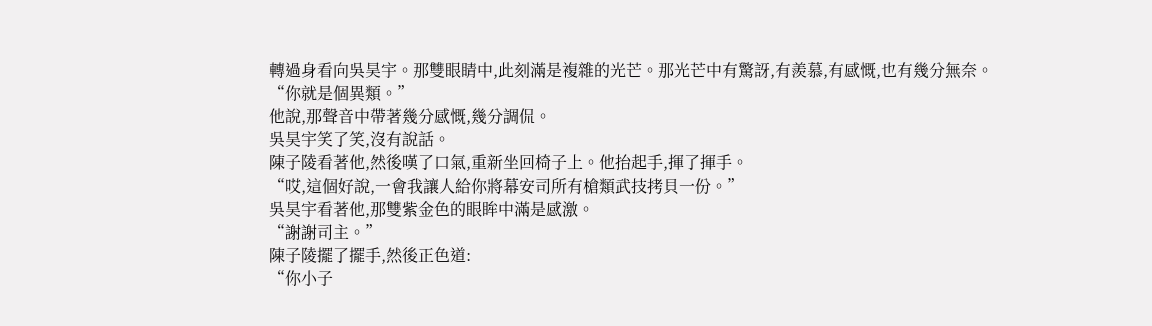轉過身看向吳昊宇。那雙眼睛中,此刻滿是複雜的光芒。那光芒中有驚訝,有羨慕,有感慨,也有幾分無奈。
“你就是個異類。”
他說,那聲音中帶著幾分感慨,幾分調侃。
吳昊宇笑了笑,沒有說話。
陳子陵看著他,然後嘆了口氣,重新坐回椅子上。他抬起手,揮了揮手。
“哎,這個好說,一會我讓人給你將幕安司所有槍類武技拷貝一份。”
吳昊宇看著他,那雙紫金色的眼眸中滿是感激。
“謝謝司主。”
陳子陵擺了擺手,然後正色道:
“你小子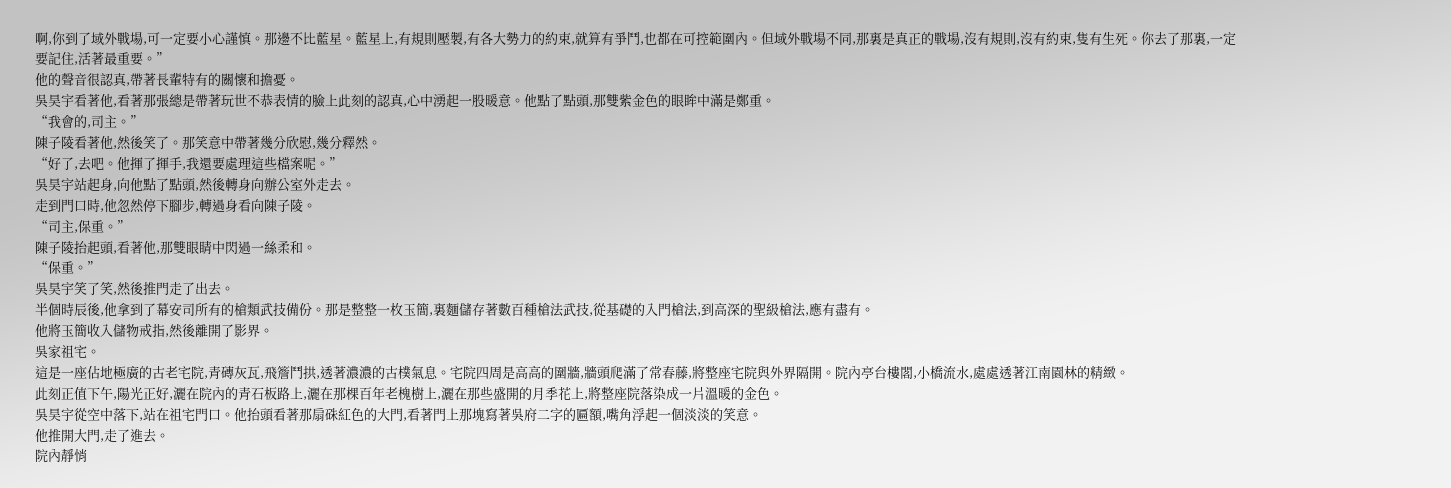啊,你到了域外戰場,可一定要小心謹慎。那邊不比藍星。藍星上,有規則壓製,有各大勢力的約束,就算有爭鬥,也都在可控範圍內。但域外戰場不同,那裏是真正的戰場,沒有規則,沒有約束,隻有生死。你去了那裏,一定要記住,活著最重要。”
他的聲音很認真,帶著長輩特有的關懷和擔憂。
吳昊宇看著他,看著那張總是帶著玩世不恭表情的臉上此刻的認真,心中湧起一股暖意。他點了點頭,那雙紫金色的眼眸中滿是鄭重。
“我會的,司主。”
陳子陵看著他,然後笑了。那笑意中帶著幾分欣慰,幾分釋然。
“好了,去吧。他揮了揮手,我還要處理這些檔案呢。”
吳昊宇站起身,向他點了點頭,然後轉身向辦公室外走去。
走到門口時,他忽然停下腳步,轉過身看向陳子陵。
“司主,保重。”
陳子陵抬起頭,看著他,那雙眼睛中閃過一絲柔和。
“保重。”
吳昊宇笑了笑,然後推門走了出去。
半個時辰後,他拿到了幕安司所有的槍類武技備份。那是整整一枚玉簡,裏麵儲存著數百種槍法武技,從基礎的入門槍法,到高深的聖級槍法,應有盡有。
他將玉簡收入儲物戒指,然後離開了影界。
吳家祖宅。
這是一座佔地極廣的古老宅院,青磚灰瓦,飛簷鬥拱,透著濃濃的古樸氣息。宅院四周是高高的圍牆,牆頭爬滿了常春藤,將整座宅院與外界隔開。院內亭台樓閣,小橋流水,處處透著江南園林的精緻。
此刻正值下午,陽光正好,灑在院內的青石板路上,灑在那棵百年老槐樹上,灑在那些盛開的月季花上,將整座院落染成一片溫暖的金色。
吳昊宇從空中落下,站在祖宅門口。他抬頭看著那扇硃紅色的大門,看著門上那塊寫著吳府二字的匾額,嘴角浮起一個淡淡的笑意。
他推開大門,走了進去。
院內靜悄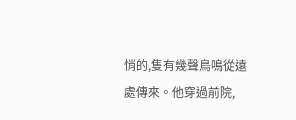悄的,隻有幾聲鳥鳴從遠處傳來。他穿過前院,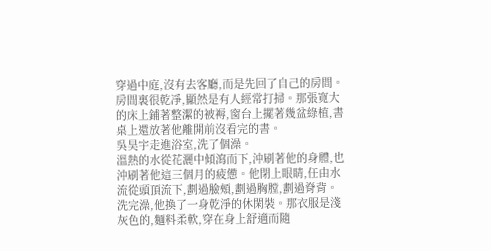穿過中庭,沒有去客廳,而是先回了自己的房間。
房間裏很乾凈,顯然是有人經常打掃。那張寬大的床上鋪著整潔的被褥,窗台上擺著幾盆綠植,書桌上還放著他離開前沒看完的書。
吳昊宇走進浴室,洗了個澡。
溫熱的水從花灑中傾瀉而下,沖刷著他的身體,也沖刷著他這三個月的疲憊。他閉上眼睛,任由水流從頭頂流下,劃過臉頰,劃過胸膛,劃過脊背。
洗完澡,他換了一身乾淨的休閑裝。那衣服是淺灰色的,麵料柔軟,穿在身上舒適而隨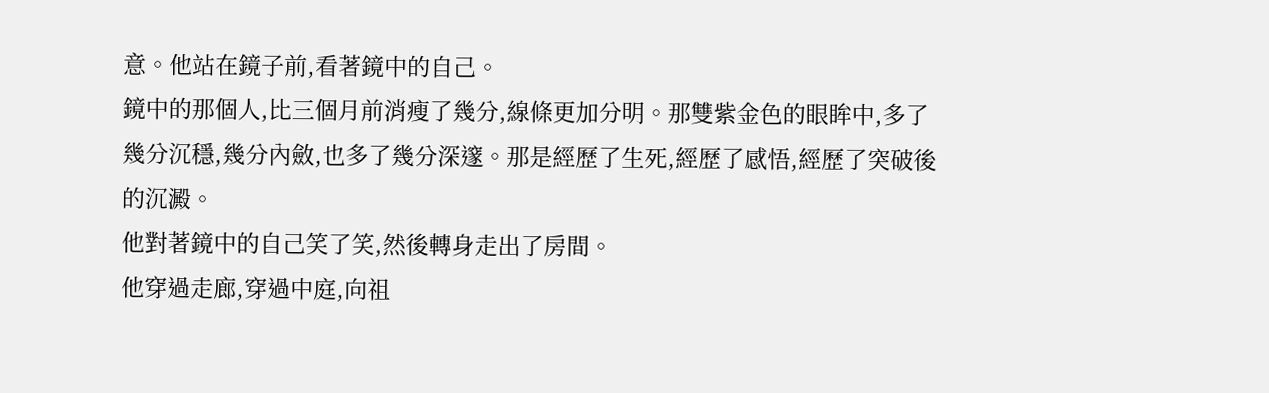意。他站在鏡子前,看著鏡中的自己。
鏡中的那個人,比三個月前消瘦了幾分,線條更加分明。那雙紫金色的眼眸中,多了幾分沉穩,幾分內斂,也多了幾分深邃。那是經歷了生死,經歷了感悟,經歷了突破後的沉澱。
他對著鏡中的自己笑了笑,然後轉身走出了房間。
他穿過走廊,穿過中庭,向祖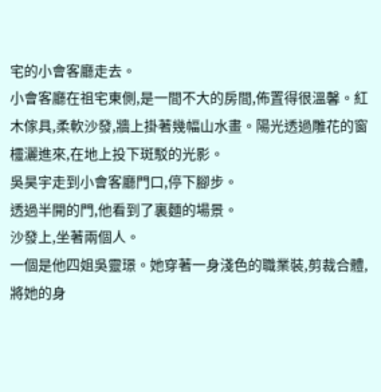宅的小會客廳走去。
小會客廳在祖宅東側,是一間不大的房間,佈置得很溫馨。紅木傢具,柔軟沙發,牆上掛著幾幅山水畫。陽光透過雕花的窗欞灑進來,在地上投下斑駁的光影。
吳昊宇走到小會客廳門口,停下腳步。
透過半開的門,他看到了裏麵的場景。
沙發上,坐著兩個人。
一個是他四姐吳靈璟。她穿著一身淺色的職業裝,剪裁合體,將她的身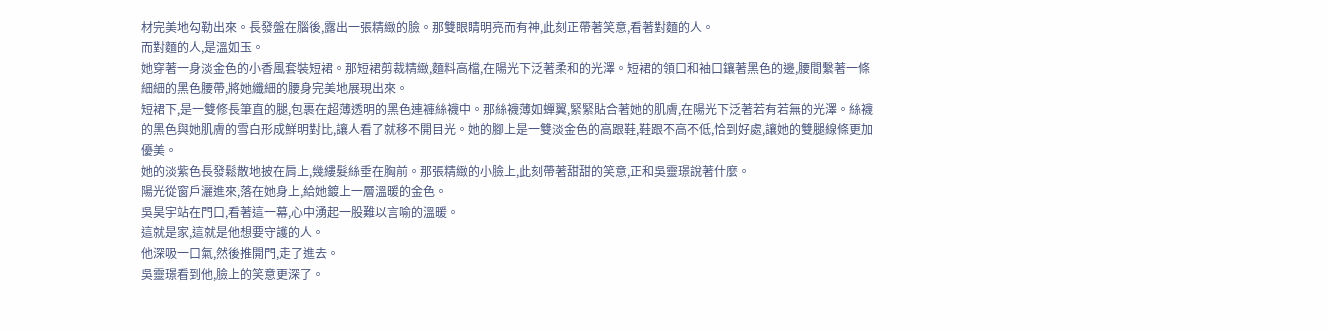材完美地勾勒出來。長發盤在腦後,露出一張精緻的臉。那雙眼睛明亮而有神,此刻正帶著笑意,看著對麵的人。
而對麵的人,是溫如玉。
她穿著一身淡金色的小香風套裝短裙。那短裙剪裁精緻,麵料高檔,在陽光下泛著柔和的光澤。短裙的領口和袖口鑲著黑色的邊,腰間繫著一條細細的黑色腰帶,將她纖細的腰身完美地展現出來。
短裙下,是一雙修長筆直的腿,包裹在超薄透明的黑色連褲絲襪中。那絲襪薄如蟬翼,緊緊貼合著她的肌膚,在陽光下泛著若有若無的光澤。絲襪的黑色與她肌膚的雪白形成鮮明對比,讓人看了就移不開目光。她的腳上是一雙淡金色的高跟鞋,鞋跟不高不低,恰到好處,讓她的雙腿線條更加優美。
她的淡紫色長發鬆散地披在肩上,幾縷髮絲垂在胸前。那張精緻的小臉上,此刻帶著甜甜的笑意,正和吳靈璟說著什麼。
陽光從窗戶灑進來,落在她身上,給她鍍上一層溫暖的金色。
吳昊宇站在門口,看著這一幕,心中湧起一股難以言喻的溫暖。
這就是家,這就是他想要守護的人。
他深吸一口氣,然後推開門,走了進去。
吳靈璟看到他,臉上的笑意更深了。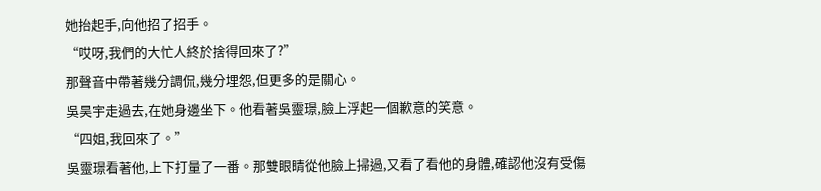她抬起手,向他招了招手。
“哎呀,我們的大忙人終於捨得回來了?”
那聲音中帶著幾分調侃,幾分埋怨,但更多的是關心。
吳昊宇走過去,在她身邊坐下。他看著吳靈璟,臉上浮起一個歉意的笑意。
“四姐,我回來了。”
吳靈璟看著他,上下打量了一番。那雙眼睛從他臉上掃過,又看了看他的身體,確認他沒有受傷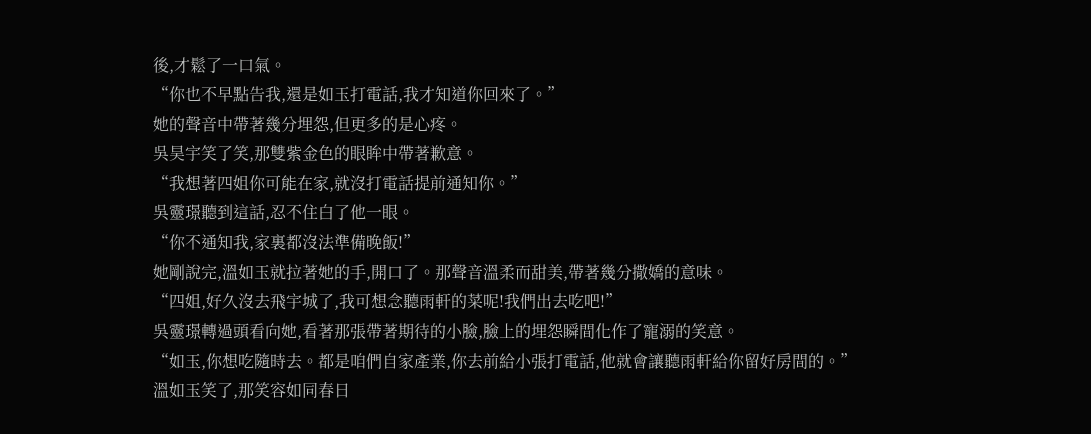後,才鬆了一口氣。
“你也不早點告我,還是如玉打電話,我才知道你回來了。”
她的聲音中帶著幾分埋怨,但更多的是心疼。
吳昊宇笑了笑,那雙紫金色的眼眸中帶著歉意。
“我想著四姐你可能在家,就沒打電話提前通知你。”
吳靈璟聽到這話,忍不住白了他一眼。
“你不通知我,家裏都沒法準備晚飯!”
她剛說完,溫如玉就拉著她的手,開口了。那聲音溫柔而甜美,帶著幾分撒嬌的意味。
“四姐,好久沒去飛宇城了,我可想念聽雨軒的菜呢!我們出去吃吧!”
吳靈璟轉過頭看向她,看著那張帶著期待的小臉,臉上的埋怨瞬間化作了寵溺的笑意。
“如玉,你想吃隨時去。都是咱們自家產業,你去前給小張打電話,他就會讓聽雨軒給你留好房間的。”
溫如玉笑了,那笑容如同春日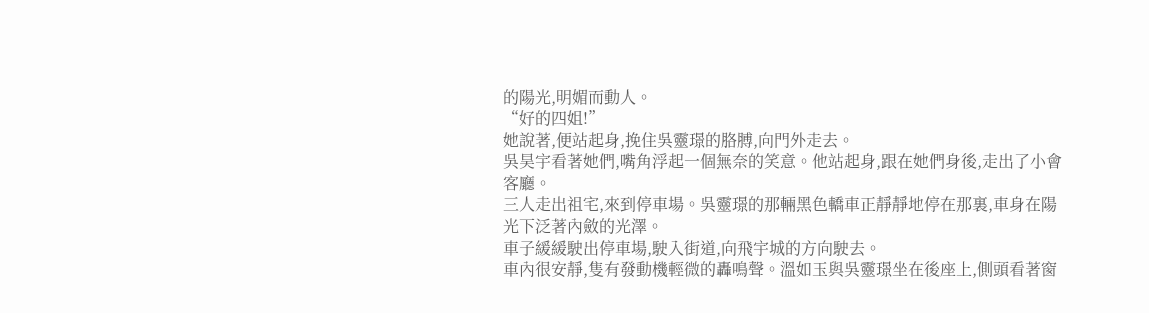的陽光,明媚而動人。
“好的四姐!”
她說著,便站起身,挽住吳靈璟的胳膊,向門外走去。
吳昊宇看著她們,嘴角浮起一個無奈的笑意。他站起身,跟在她們身後,走出了小會客廳。
三人走出祖宅,來到停車場。吳靈璟的那輛黑色轎車正靜靜地停在那裏,車身在陽光下泛著內斂的光澤。
車子緩緩駛出停車場,駛入街道,向飛宇城的方向駛去。
車內很安靜,隻有發動機輕微的轟鳴聲。溫如玉與吳靈璟坐在後座上,側頭看著窗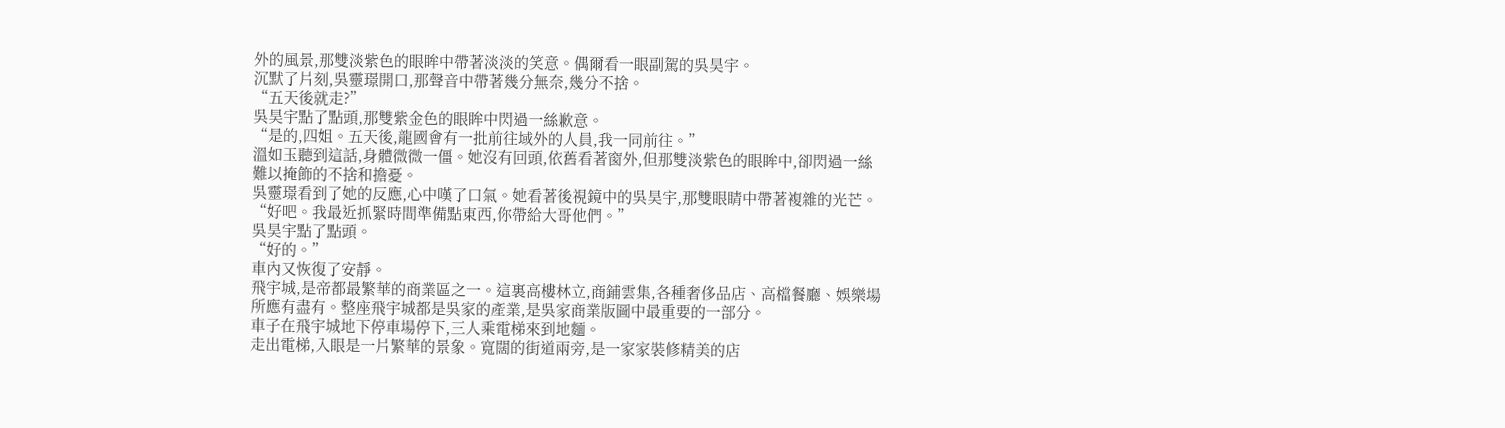外的風景,那雙淡紫色的眼眸中帶著淡淡的笑意。偶爾看一眼副駕的吳昊宇。
沉默了片刻,吳靈璟開口,那聲音中帶著幾分無奈,幾分不捨。
“五天後就走?”
吳昊宇點了點頭,那雙紫金色的眼眸中閃過一絲歉意。
“是的,四姐。五天後,龍國會有一批前往域外的人員,我一同前往。”
溫如玉聽到這話,身體微微一僵。她沒有回頭,依舊看著窗外,但那雙淡紫色的眼眸中,卻閃過一絲難以掩飾的不捨和擔憂。
吳靈璟看到了她的反應,心中嘆了口氣。她看著後視鏡中的吳昊宇,那雙眼睛中帶著複雜的光芒。
“好吧。我最近抓緊時間準備點東西,你帶給大哥他們。”
吳昊宇點了點頭。
“好的。”
車內又恢復了安靜。
飛宇城,是帝都最繁華的商業區之一。這裏高樓林立,商鋪雲集,各種奢侈品店、高檔餐廳、娛樂場所應有盡有。整座飛宇城都是吳家的產業,是吳家商業版圖中最重要的一部分。
車子在飛宇城地下停車場停下,三人乘電梯來到地麵。
走出電梯,入眼是一片繁華的景象。寬闊的街道兩旁,是一家家裝修精美的店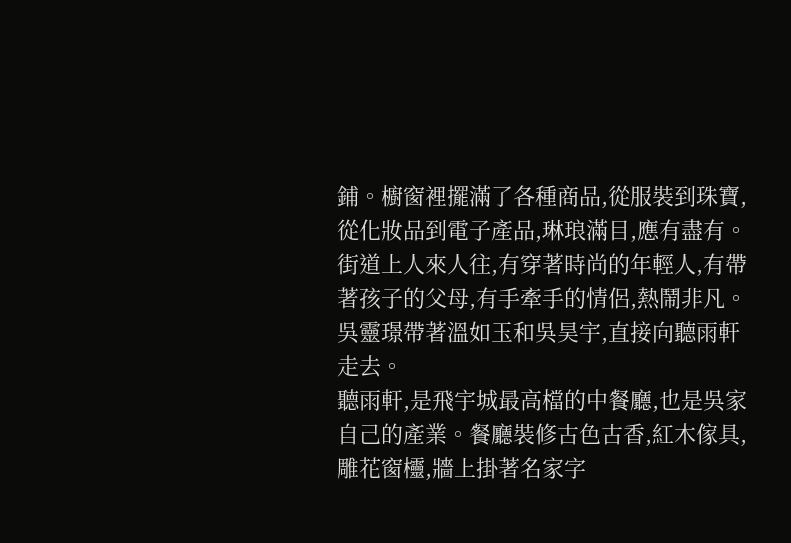鋪。櫥窗裡擺滿了各種商品,從服裝到珠寶,從化妝品到電子產品,琳琅滿目,應有盡有。街道上人來人往,有穿著時尚的年輕人,有帶著孩子的父母,有手牽手的情侶,熱鬧非凡。
吳靈璟帶著溫如玉和吳昊宇,直接向聽雨軒走去。
聽雨軒,是飛宇城最高檔的中餐廳,也是吳家自己的產業。餐廳裝修古色古香,紅木傢具,雕花窗欞,牆上掛著名家字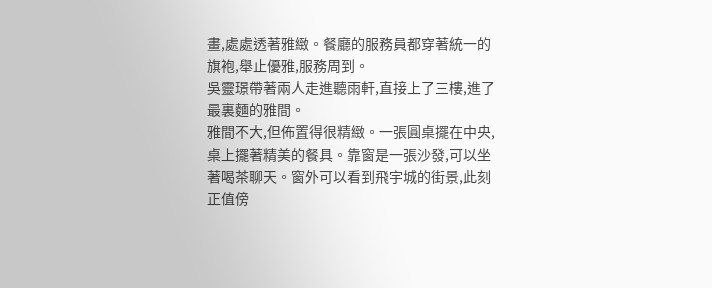畫,處處透著雅緻。餐廳的服務員都穿著統一的旗袍,舉止優雅,服務周到。
吳靈璟帶著兩人走進聽雨軒,直接上了三樓,進了最裏麵的雅間。
雅間不大,但佈置得很精緻。一張圓桌擺在中央,桌上擺著精美的餐具。靠窗是一張沙發,可以坐著喝茶聊天。窗外可以看到飛宇城的街景,此刻正值傍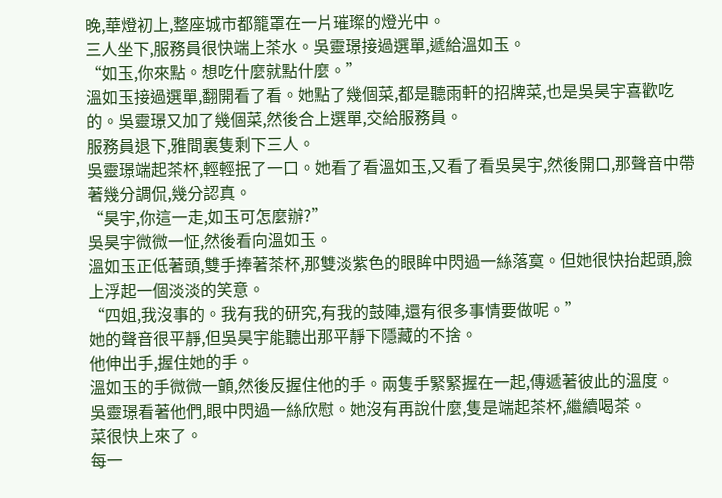晚,華燈初上,整座城市都籠罩在一片璀璨的燈光中。
三人坐下,服務員很快端上茶水。吳靈璟接過選單,遞給溫如玉。
“如玉,你來點。想吃什麼就點什麼。”
溫如玉接過選單,翻開看了看。她點了幾個菜,都是聽雨軒的招牌菜,也是吳昊宇喜歡吃的。吳靈璟又加了幾個菜,然後合上選單,交給服務員。
服務員退下,雅間裏隻剩下三人。
吳靈璟端起茶杯,輕輕抿了一口。她看了看溫如玉,又看了看吳昊宇,然後開口,那聲音中帶著幾分調侃,幾分認真。
“昊宇,你這一走,如玉可怎麼辦?”
吳昊宇微微一怔,然後看向溫如玉。
溫如玉正低著頭,雙手捧著茶杯,那雙淡紫色的眼眸中閃過一絲落寞。但她很快抬起頭,臉上浮起一個淡淡的笑意。
“四姐,我沒事的。我有我的研究,有我的鼓陣,還有很多事情要做呢。”
她的聲音很平靜,但吳昊宇能聽出那平靜下隱藏的不捨。
他伸出手,握住她的手。
溫如玉的手微微一顫,然後反握住他的手。兩隻手緊緊握在一起,傳遞著彼此的溫度。
吳靈璟看著他們,眼中閃過一絲欣慰。她沒有再說什麼,隻是端起茶杯,繼續喝茶。
菜很快上來了。
每一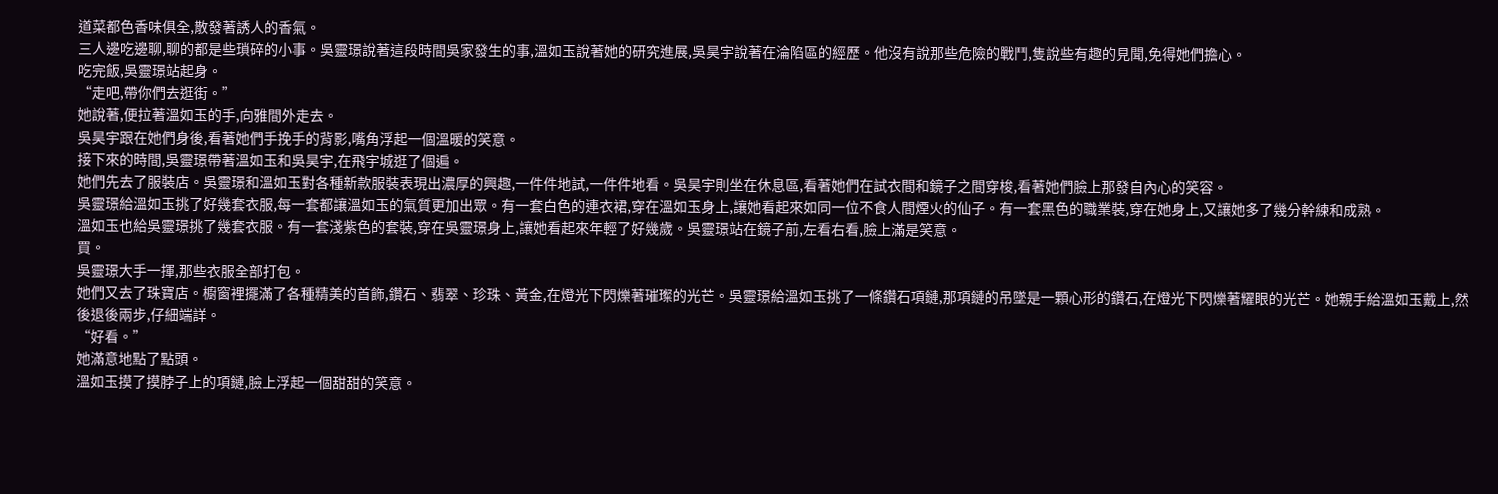道菜都色香味俱全,散發著誘人的香氣。
三人邊吃邊聊,聊的都是些瑣碎的小事。吳靈璟說著這段時間吳家發生的事,溫如玉說著她的研究進展,吳昊宇說著在淪陷區的經歷。他沒有說那些危險的戰鬥,隻說些有趣的見聞,免得她們擔心。
吃完飯,吳靈璟站起身。
“走吧,帶你們去逛街。”
她說著,便拉著溫如玉的手,向雅間外走去。
吳昊宇跟在她們身後,看著她們手挽手的背影,嘴角浮起一個溫暖的笑意。
接下來的時間,吳靈璟帶著溫如玉和吳昊宇,在飛宇城逛了個遍。
她們先去了服裝店。吳靈璟和溫如玉對各種新款服裝表現出濃厚的興趣,一件件地試,一件件地看。吳昊宇則坐在休息區,看著她們在試衣間和鏡子之間穿梭,看著她們臉上那發自內心的笑容。
吳靈璟給溫如玉挑了好幾套衣服,每一套都讓溫如玉的氣質更加出眾。有一套白色的連衣裙,穿在溫如玉身上,讓她看起來如同一位不食人間煙火的仙子。有一套黑色的職業裝,穿在她身上,又讓她多了幾分幹練和成熟。
溫如玉也給吳靈璟挑了幾套衣服。有一套淺紫色的套裝,穿在吳靈璟身上,讓她看起來年輕了好幾歲。吳靈璟站在鏡子前,左看右看,臉上滿是笑意。
買。
吳靈璟大手一揮,那些衣服全部打包。
她們又去了珠寶店。櫥窗裡擺滿了各種精美的首飾,鑽石、翡翠、珍珠、黃金,在燈光下閃爍著璀璨的光芒。吳靈璟給溫如玉挑了一條鑽石項鏈,那項鏈的吊墜是一顆心形的鑽石,在燈光下閃爍著耀眼的光芒。她親手給溫如玉戴上,然後退後兩步,仔細端詳。
“好看。”
她滿意地點了點頭。
溫如玉摸了摸脖子上的項鏈,臉上浮起一個甜甜的笑意。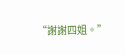“謝謝四姐。”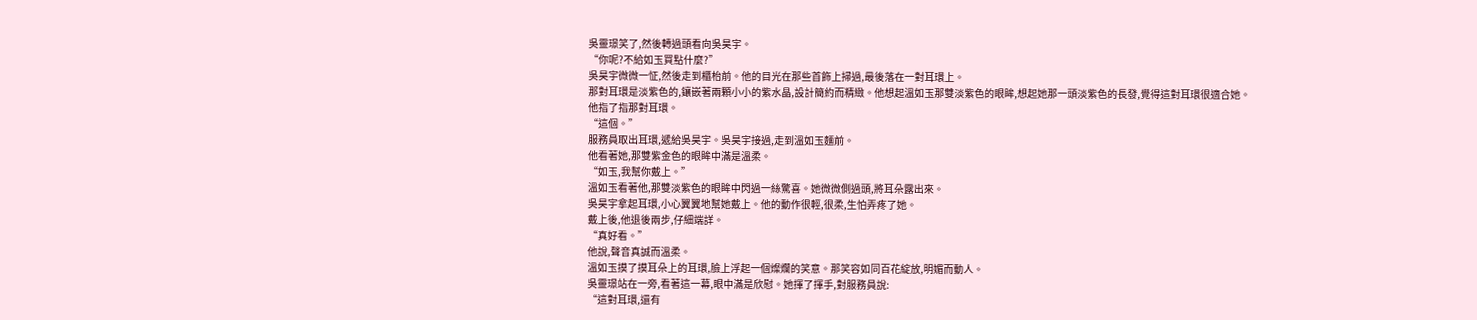吳靈璟笑了,然後轉過頭看向吳昊宇。
“你呢?不給如玉買點什麼?”
吳昊宇微微一怔,然後走到櫃枱前。他的目光在那些首飾上掃過,最後落在一對耳環上。
那對耳環是淡紫色的,鑲嵌著兩顆小小的紫水晶,設計簡約而精緻。他想起溫如玉那雙淡紫色的眼眸,想起她那一頭淡紫色的長發,覺得這對耳環很適合她。
他指了指那對耳環。
“這個。”
服務員取出耳環,遞給吳昊宇。吳昊宇接過,走到溫如玉麵前。
他看著她,那雙紫金色的眼眸中滿是溫柔。
“如玉,我幫你戴上。”
溫如玉看著他,那雙淡紫色的眼眸中閃過一絲驚喜。她微微側過頭,將耳朵露出來。
吳昊宇拿起耳環,小心翼翼地幫她戴上。他的動作很輕,很柔,生怕弄疼了她。
戴上後,他退後兩步,仔細端詳。
“真好看。”
他說,聲音真誠而溫柔。
溫如玉摸了摸耳朵上的耳環,臉上浮起一個燦爛的笑意。那笑容如同百花綻放,明媚而動人。
吳靈璟站在一旁,看著這一幕,眼中滿是欣慰。她揮了揮手,對服務員說:
“這對耳環,還有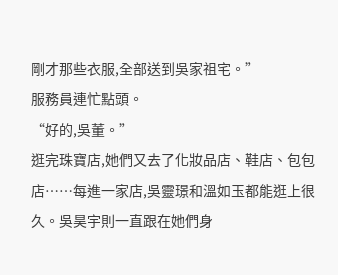剛才那些衣服,全部送到吳家祖宅。”
服務員連忙點頭。
“好的,吳董。”
逛完珠寶店,她們又去了化妝品店、鞋店、包包店……每進一家店,吳靈璟和溫如玉都能逛上很久。吳昊宇則一直跟在她們身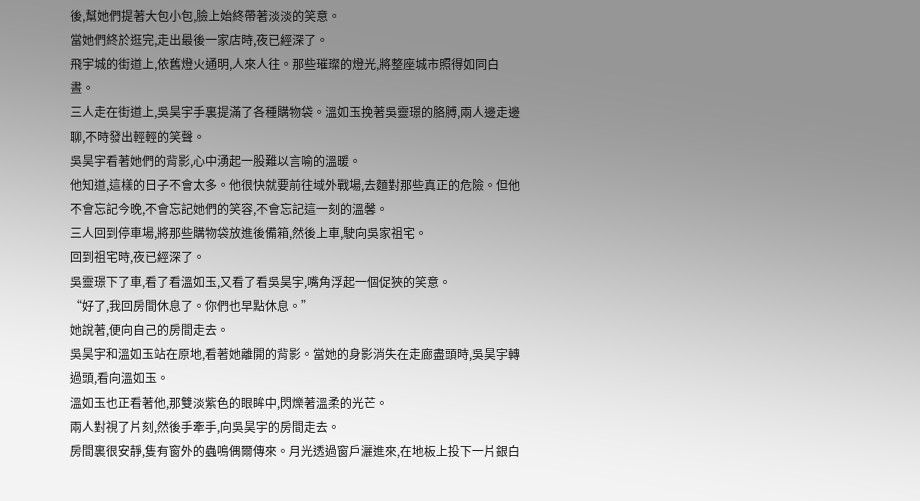後,幫她們提著大包小包,臉上始終帶著淡淡的笑意。
當她們終於逛完,走出最後一家店時,夜已經深了。
飛宇城的街道上,依舊燈火通明,人來人往。那些璀璨的燈光,將整座城市照得如同白晝。
三人走在街道上,吳昊宇手裏提滿了各種購物袋。溫如玉挽著吳靈璟的胳膊,兩人邊走邊聊,不時發出輕輕的笑聲。
吳昊宇看著她們的背影,心中湧起一股難以言喻的溫暖。
他知道,這樣的日子不會太多。他很快就要前往域外戰場,去麵對那些真正的危險。但他不會忘記今晚,不會忘記她們的笑容,不會忘記這一刻的溫馨。
三人回到停車場,將那些購物袋放進後備箱,然後上車,駛向吳家祖宅。
回到祖宅時,夜已經深了。
吳靈璟下了車,看了看溫如玉,又看了看吳昊宇,嘴角浮起一個促狹的笑意。
“好了,我回房間休息了。你們也早點休息。”
她說著,便向自己的房間走去。
吳昊宇和溫如玉站在原地,看著她離開的背影。當她的身影消失在走廊盡頭時,吳昊宇轉過頭,看向溫如玉。
溫如玉也正看著他,那雙淡紫色的眼眸中,閃爍著溫柔的光芒。
兩人對視了片刻,然後手牽手,向吳昊宇的房間走去。
房間裏很安靜,隻有窗外的蟲鳴偶爾傳來。月光透過窗戶灑進來,在地板上投下一片銀白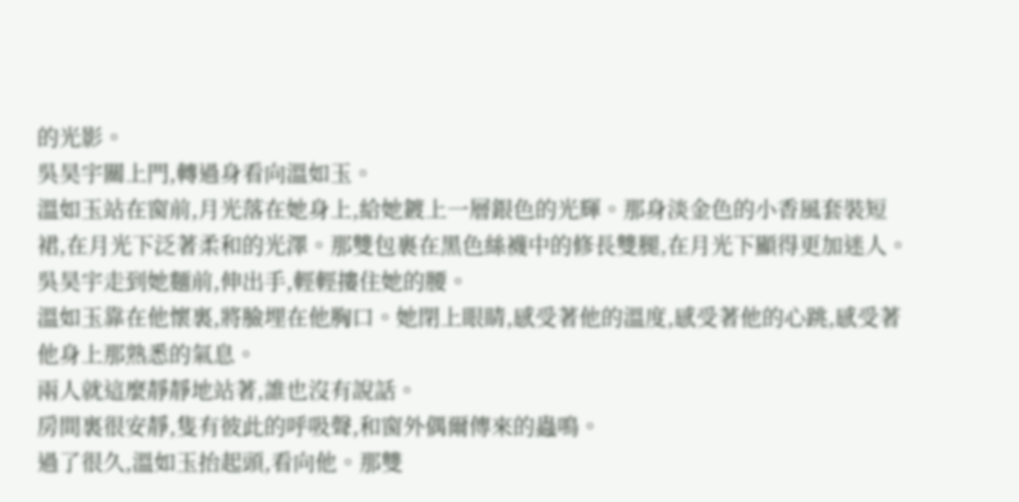的光影。
吳昊宇關上門,轉過身看向溫如玉。
溫如玉站在窗前,月光落在她身上,給她鍍上一層銀色的光輝。那身淡金色的小香風套裝短裙,在月光下泛著柔和的光澤。那雙包裹在黑色絲襪中的修長雙腿,在月光下顯得更加迷人。
吳昊宇走到她麵前,伸出手,輕輕摟住她的腰。
溫如玉靠在他懷裏,將臉埋在他胸口。她閉上眼睛,感受著他的溫度,感受著他的心跳,感受著他身上那熟悉的氣息。
兩人就這麼靜靜地站著,誰也沒有說話。
房間裏很安靜,隻有彼此的呼吸聲,和窗外偶爾傳來的蟲鳴。
過了很久,溫如玉抬起頭,看向他。那雙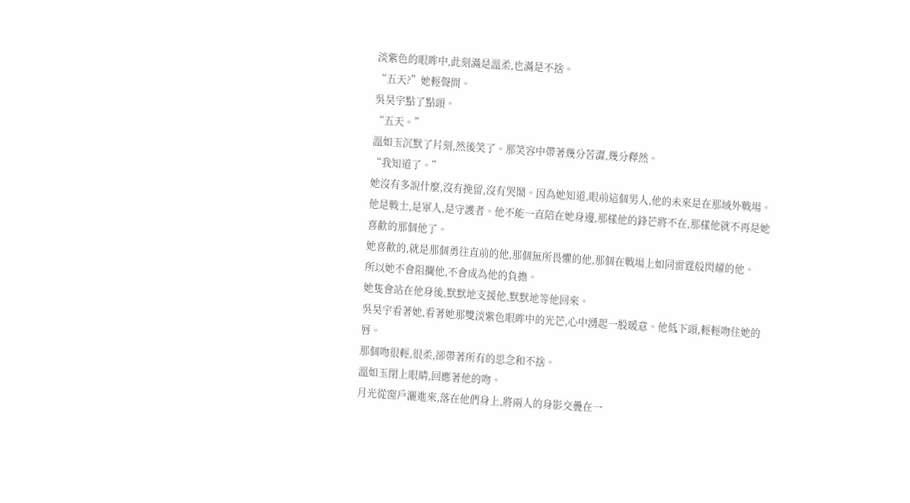淡紫色的眼眸中,此刻滿是溫柔,也滿是不捨。
“五天?”她輕聲問。
吳昊宇點了點頭。
“五天。”
溫如玉沉默了片刻,然後笑了。那笑容中帶著幾分苦澀,幾分釋然。
“我知道了。”
她沒有多說什麼,沒有挽留,沒有哭鬧。因為她知道,眼前這個男人,他的未來是在那域外戰場。他是戰士,是軍人,是守護者。他不能一直陪在她身邊,那樣他的鋒芒將不在,那樣他就不再是她喜歡的那個他了。
她喜歡的,就是那個勇往直前的他,那個無所畏懼的他,那個在戰場上如同雷霆般閃耀的他。
所以她不會阻攔他,不會成為他的負擔。
她隻會站在他身後,默默地支援他,默默地等他回來。
吳昊宇看著她,看著她那雙淡紫色眼眸中的光芒,心中湧起一股暖意。他低下頭,輕輕吻住她的唇。
那個吻很輕,很柔,卻帶著所有的思念和不捨。
溫如玉閉上眼睛,回應著他的吻。
月光從窗戶灑進來,落在他們身上,將兩人的身影交疊在一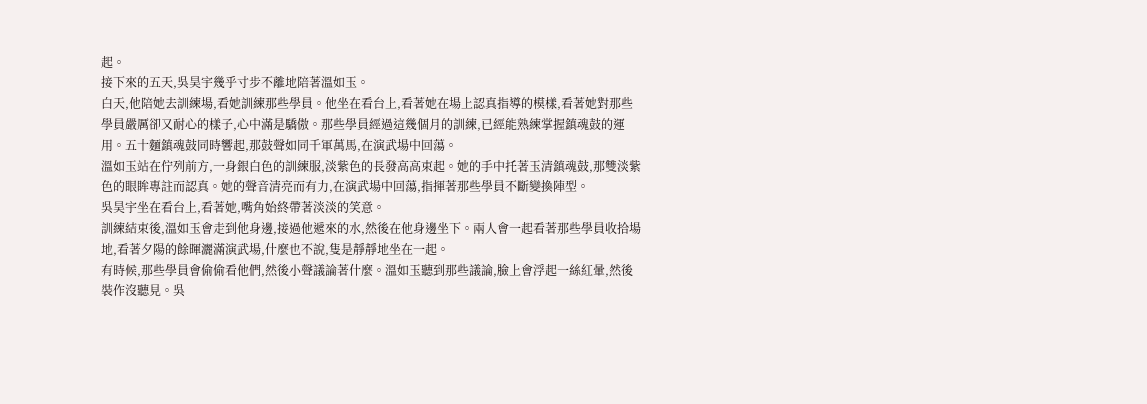起。
接下來的五天,吳昊宇幾乎寸步不離地陪著溫如玉。
白天,他陪她去訓練場,看她訓練那些學員。他坐在看台上,看著她在場上認真指導的模樣,看著她對那些學員嚴厲卻又耐心的樣子,心中滿是驕傲。那些學員經過這幾個月的訓練,已經能熟練掌握鎮魂鼓的運用。五十麵鎮魂鼓同時響起,那鼓聲如同千軍萬馬,在演武場中回蕩。
溫如玉站在佇列前方,一身銀白色的訓練服,淡紫色的長發高高束起。她的手中托著玉清鎮魂鼓,那雙淡紫色的眼眸專註而認真。她的聲音清亮而有力,在演武場中回蕩,指揮著那些學員不斷變換陣型。
吳昊宇坐在看台上,看著她,嘴角始終帶著淡淡的笑意。
訓練結束後,溫如玉會走到他身邊,接過他遞來的水,然後在他身邊坐下。兩人會一起看著那些學員收拾場地,看著夕陽的餘暉灑滿演武場,什麼也不說,隻是靜靜地坐在一起。
有時候,那些學員會偷偷看他們,然後小聲議論著什麼。溫如玉聽到那些議論,臉上會浮起一絲紅暈,然後裝作沒聽見。吳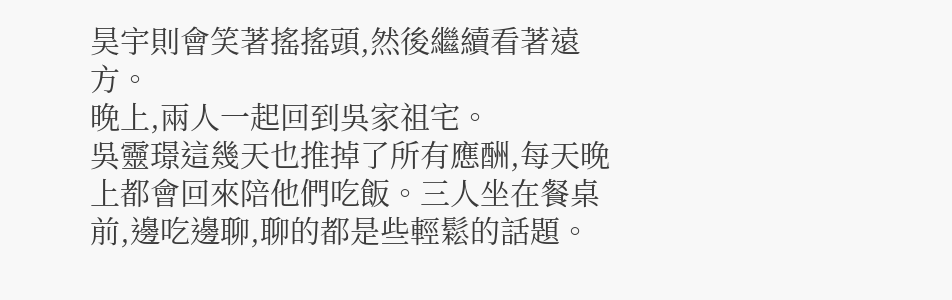昊宇則會笑著搖搖頭,然後繼續看著遠方。
晚上,兩人一起回到吳家祖宅。
吳靈璟這幾天也推掉了所有應酬,每天晚上都會回來陪他們吃飯。三人坐在餐桌前,邊吃邊聊,聊的都是些輕鬆的話題。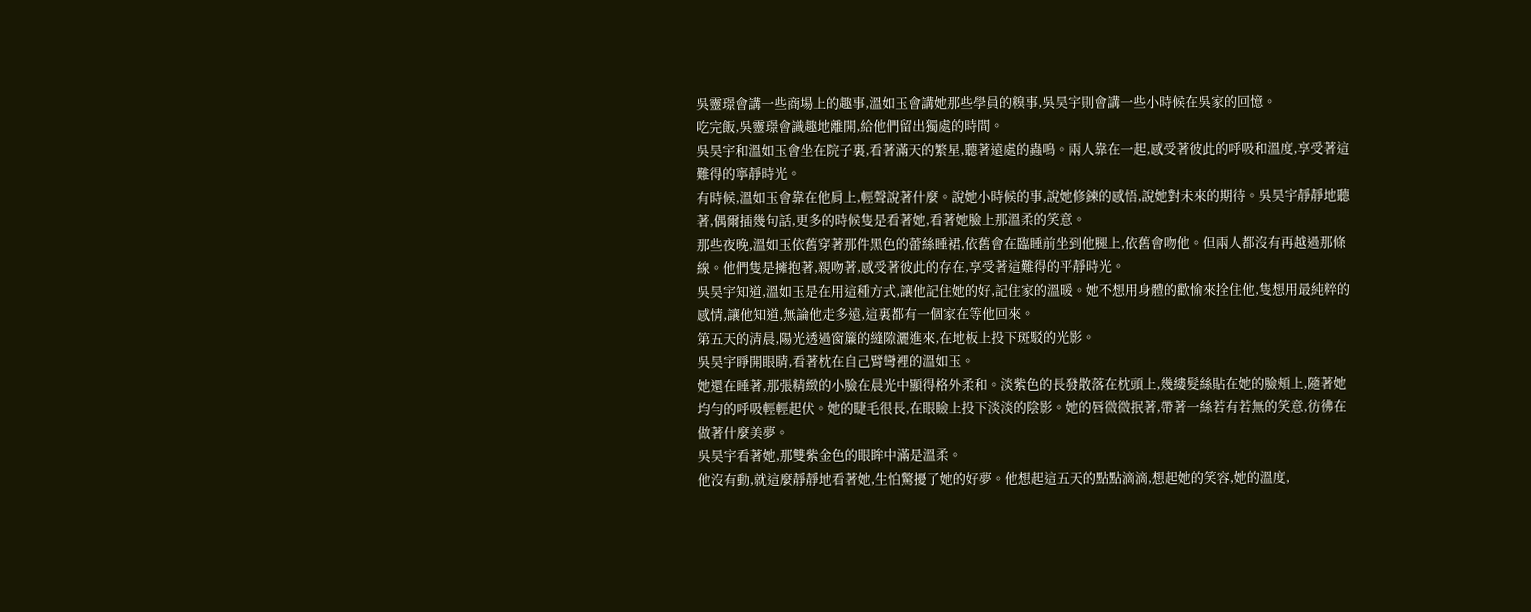吳靈璟會講一些商場上的趣事,溫如玉會講她那些學員的糗事,吳昊宇則會講一些小時候在吳家的回憶。
吃完飯,吳靈璟會識趣地離開,給他們留出獨處的時間。
吳昊宇和溫如玉會坐在院子裏,看著滿天的繁星,聽著遠處的蟲鳴。兩人靠在一起,感受著彼此的呼吸和溫度,享受著這難得的寧靜時光。
有時候,溫如玉會靠在他肩上,輕聲說著什麼。說她小時候的事,說她修鍊的感悟,說她對未來的期待。吳昊宇靜靜地聽著,偶爾插幾句話,更多的時候隻是看著她,看著她臉上那溫柔的笑意。
那些夜晚,溫如玉依舊穿著那件黑色的蕾絲睡裙,依舊會在臨睡前坐到他腿上,依舊會吻他。但兩人都沒有再越過那條線。他們隻是擁抱著,親吻著,感受著彼此的存在,享受著這難得的平靜時光。
吳昊宇知道,溫如玉是在用這種方式,讓他記住她的好,記住家的溫暖。她不想用身體的歡愉來拴住他,隻想用最純粹的感情,讓他知道,無論他走多遠,這裏都有一個家在等他回來。
第五天的清晨,陽光透過窗簾的縫隙灑進來,在地板上投下斑駁的光影。
吳昊宇睜開眼睛,看著枕在自己臂彎裡的溫如玉。
她還在睡著,那張精緻的小臉在晨光中顯得格外柔和。淡紫色的長發散落在枕頭上,幾縷髮絲貼在她的臉頰上,隨著她均勻的呼吸輕輕起伏。她的睫毛很長,在眼瞼上投下淡淡的陰影。她的唇微微抿著,帶著一絲若有若無的笑意,彷彿在做著什麼美夢。
吳昊宇看著她,那雙紫金色的眼眸中滿是溫柔。
他沒有動,就這麼靜靜地看著她,生怕驚擾了她的好夢。他想起這五天的點點滴滴,想起她的笑容,她的溫度,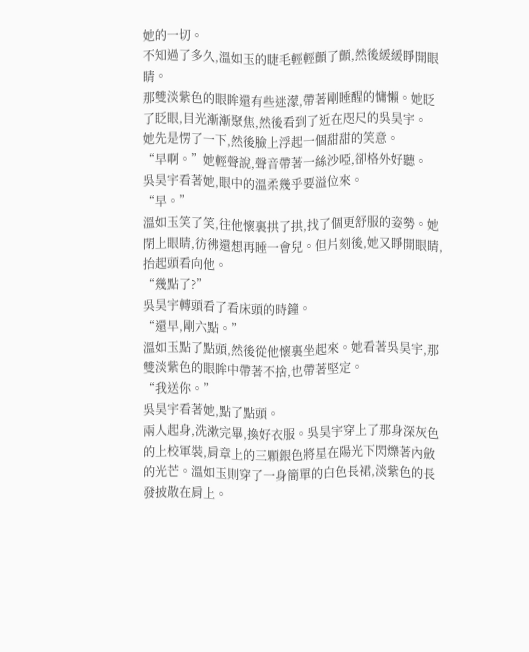她的一切。
不知過了多久,溫如玉的睫毛輕輕顫了顫,然後緩緩睜開眼睛。
那雙淡紫色的眼眸還有些迷濛,帶著剛睡醒的慵懶。她眨了眨眼,目光漸漸聚焦,然後看到了近在咫尺的吳昊宇。
她先是愣了一下,然後臉上浮起一個甜甜的笑意。
“早啊。”她輕聲說,聲音帶著一絲沙啞,卻格外好聽。
吳昊宇看著她,眼中的溫柔幾乎要溢位來。
“早。”
溫如玉笑了笑,往他懷裏拱了拱,找了個更舒服的姿勢。她閉上眼睛,彷彿還想再睡一會兒。但片刻後,她又睜開眼睛,抬起頭看向他。
“幾點了?”
吳昊宇轉頭看了看床頭的時鐘。
“還早,剛六點。”
溫如玉點了點頭,然後從他懷裏坐起來。她看著吳昊宇,那雙淡紫色的眼眸中帶著不捨,也帶著堅定。
“我送你。”
吳昊宇看著她,點了點頭。
兩人起身,洗漱完畢,換好衣服。吳昊宇穿上了那身深灰色的上校軍裝,肩章上的三顆銀色將星在陽光下閃爍著內斂的光芒。溫如玉則穿了一身簡單的白色長裙,淡紫色的長發披散在肩上。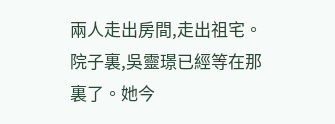兩人走出房間,走出祖宅。
院子裏,吳靈璟已經等在那裏了。她今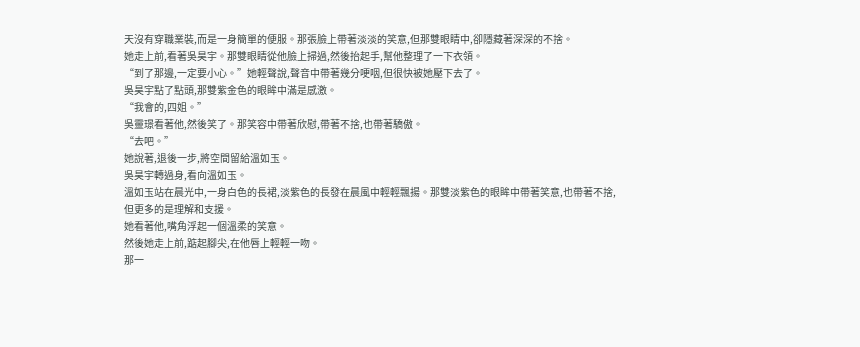天沒有穿職業裝,而是一身簡單的便服。那張臉上帶著淡淡的笑意,但那雙眼睛中,卻隱藏著深深的不捨。
她走上前,看著吳昊宇。那雙眼睛從他臉上掃過,然後抬起手,幫他整理了一下衣領。
“到了那邊,一定要小心。”她輕聲說,聲音中帶著幾分哽咽,但很快被她壓下去了。
吳昊宇點了點頭,那雙紫金色的眼眸中滿是感激。
“我會的,四姐。”
吳靈璟看著他,然後笑了。那笑容中帶著欣慰,帶著不捨,也帶著驕傲。
“去吧。”
她說著,退後一步,將空間留給溫如玉。
吳昊宇轉過身,看向溫如玉。
溫如玉站在晨光中,一身白色的長裙,淡紫色的長發在晨風中輕輕飄揚。那雙淡紫色的眼眸中帶著笑意,也帶著不捨,但更多的是理解和支援。
她看著他,嘴角浮起一個溫柔的笑意。
然後她走上前,踮起腳尖,在他唇上輕輕一吻。
那一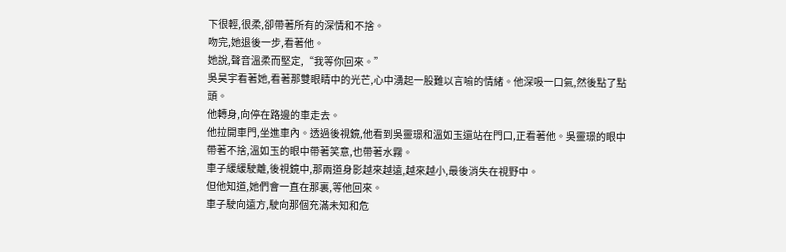下很輕,很柔,卻帶著所有的深情和不捨。
吻完,她退後一步,看著他。
她說,聲音溫柔而堅定,“我等你回來。”
吳昊宇看著她,看著那雙眼睛中的光芒,心中湧起一股難以言喻的情緒。他深吸一口氣,然後點了點頭。
他轉身,向停在路邊的車走去。
他拉開車門,坐進車內。透過後視鏡,他看到吳靈璟和溫如玉還站在門口,正看著他。吳靈璟的眼中帶著不捨,溫如玉的眼中帶著笑意,也帶著水霧。
車子緩緩駛離,後視鏡中,那兩道身影越來越遠,越來越小,最後消失在視野中。
但他知道,她們會一直在那裏,等他回來。
車子駛向遠方,駛向那個充滿未知和危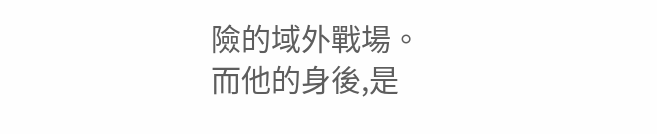險的域外戰場。
而他的身後,是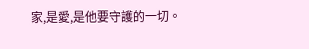家,是愛,是他要守護的一切。